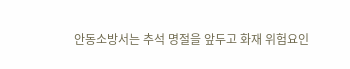안동소방서는 추석 명절을 앞두고 화재 위험요인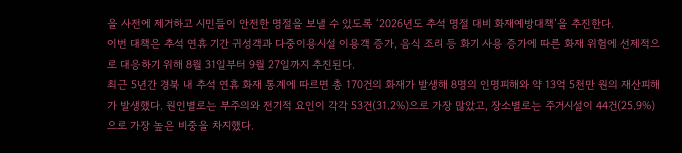을 사전에 제거하고 시민들이 안전한 명절을 보낼 수 있도록 ‘2026년도 추석 명절 대비 화재예방대책’을 추진한다.
이번 대책은 추석 연휴 기간 귀성객과 다중이용시설 이용객 증가, 음식 조리 등 화기 사용 증가에 따른 화재 위험에 선제적으로 대응하기 위해 8월 31일부터 9월 27일까지 추진된다.
최근 5년간 경북 내 추석 연휴 화재 통계에 따르면 총 170건의 화재가 발생해 8명의 인명피해와 약 13억 5천만 원의 재산피해가 발생했다. 원인별로는 부주의와 전기적 요인이 각각 53건(31.2%)으로 가장 많았고, 장소별로는 주거시설이 44건(25.9%)으로 가장 높은 비중을 차지했다.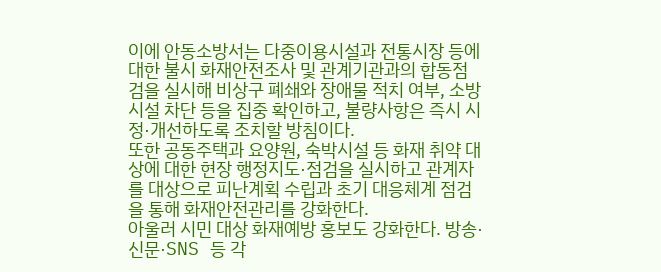이에 안동소방서는 다중이용시설과 전통시장 등에 대한 불시 화재안전조사 및 관계기관과의 합동점검을 실시해 비상구 폐쇄와 장애물 적치 여부, 소방시설 차단 등을 집중 확인하고, 불량사항은 즉시 시정·개선하도록 조치할 방침이다.
또한 공동주택과 요양원, 숙박시설 등 화재 취약 대상에 대한 현장 행정지도·점검을 실시하고 관계자를 대상으로 피난계획 수립과 초기 대응체계 점검을 통해 화재안전관리를 강화한다.
아울러 시민 대상 화재예방 홍보도 강화한다. 방송·신문·SNS 등 각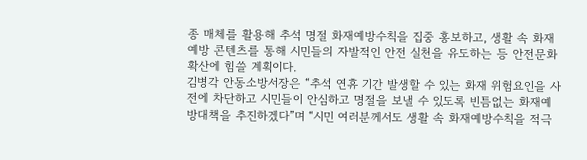종 매체를 활용해 추석 명절 화재예방수칙을 집중 홍보하고, 생활 속 화재예방 콘텐츠를 통해 시민들의 자발적인 안전 실천을 유도하는 등 안전문화 확산에 힘쓸 계획이다.
김병각 안동소방서장은 “추석 연휴 기간 발생할 수 있는 화재 위험요인을 사전에 차단하고 시민들이 안심하고 명절을 보낼 수 있도록 빈틈없는 화재예방대책을 추진하겠다”며 “시민 여러분께서도 생활 속 화재예방수칙을 적극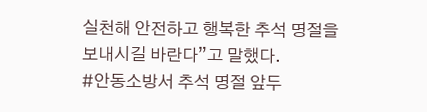실천해 안전하고 행복한 추석 명절을 보내시길 바란다”고 말했다.
#안동소방서 추석 명절 앞두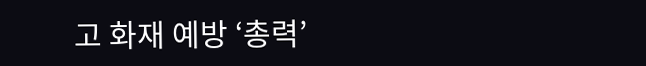고 화재 예방 ‘총력’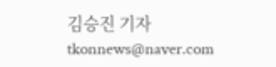김승진 기자 tkonnews@naver.com